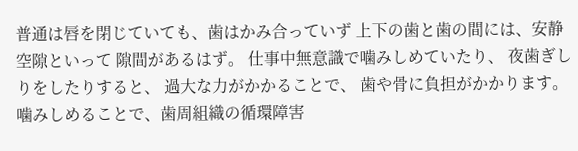普通は唇を閉じていても、歯はかみ合っていず 上下の歯と歯の間には、安静空隙といって 隙間があるはず。 仕事中無意識で噛みしめていたり、 夜歯ぎしりをしたりすると、 過大な力がかかることで、 歯や骨に負担がかかります。 噛みしめることで、歯周組織の循環障害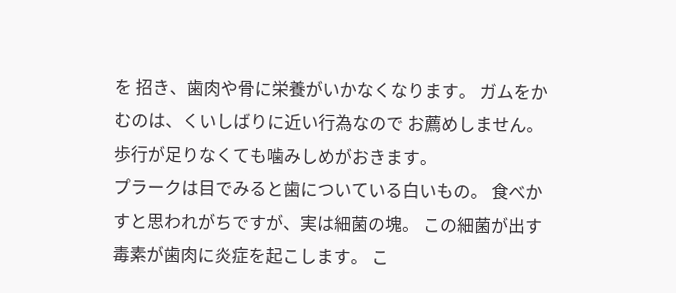を 招き、歯肉や骨に栄養がいかなくなります。 ガムをかむのは、くいしばりに近い行為なので お薦めしません。 歩行が足りなくても噛みしめがおきます。
プラークは目でみると歯についている白いもの。 食べかすと思われがちですが、実は細菌の塊。 この細菌が出す毒素が歯肉に炎症を起こします。 こ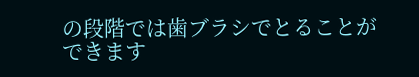の段階では歯ブラシでとることができます